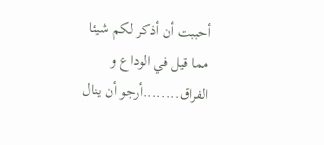أحببت أن أذكر لكم شيئا مما قيل في الوداع و الفراق........أرجو أن ينال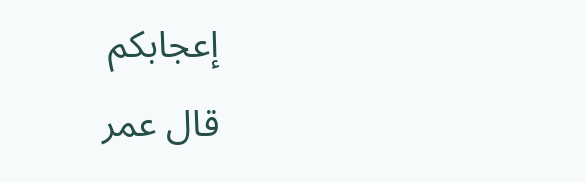إعجابكم
قال عمر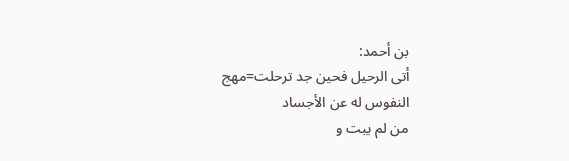بن أحمد:
أتى الرحيل فحين جد ترحلت=مهج النفوس له عن الأجساد
من لم يبت و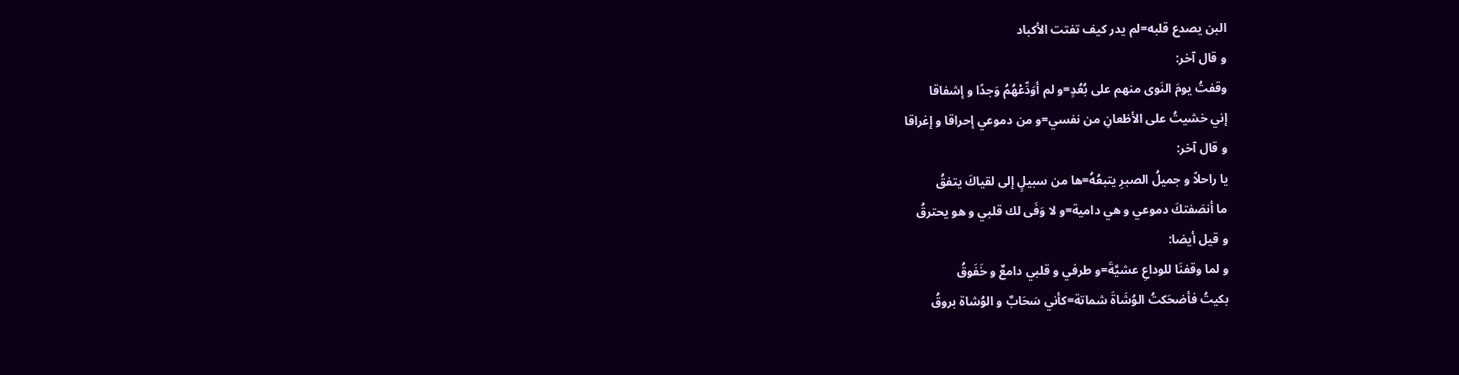البن يصدع قلبه=لم يدر كيف تفتت الأكباد
و قال آخر:
وقفتُ يومَ النَوى منهم على بُعُدٍ=و لم أوَدِّعْهُمُ وَجدًا و إشفاقا
إني خشيتُ على الأظعانِ من نفسي=و من دموعي إحراقا و إغراقا
و قال آخر:
يا راحلاً و جميلُ الصبرِ يتبعُهُ=ها من سبيلٍ إلى لقياكَ يتفقُ
ما أنصَفتكَ دموعي و هي دامية=و لا وَفَى لك قلبي و هو يحترقُ
و قيل أيضا:
و لما وقفنَا للوداعِ عشيَّةَ=و طرفي و قلبي دامعٌ و خَفَوقُ
بكيتُ فأضحَكتُ الوُشَاةَ شماتة=كأني سَحَابٌ و الوُشاة بروقُ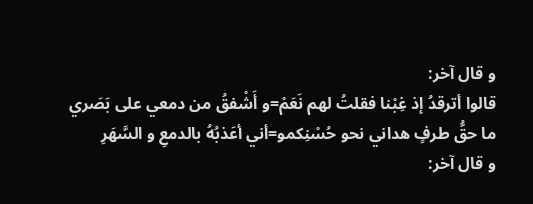و قال آخر:
قالوا أترقدُ إذ غِبْنا فقلتُ لهم نَعَمْ=و أَشْفقُ من دمعي على بَصَري
ما حقُّ طرفٍ هداني نحو حُسْنِكمو=أني أعَذبُهُ بالدمعِ و السَّهَرِ
و قال آخر: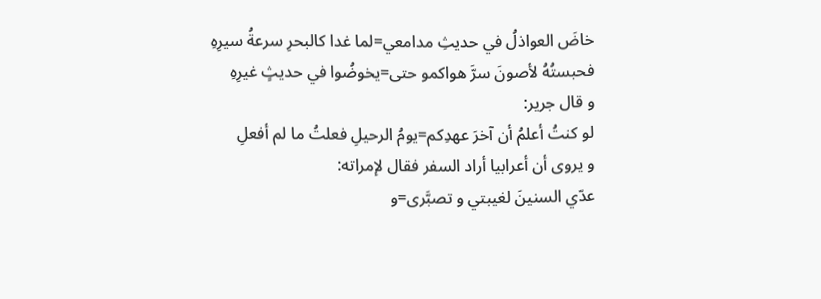خاضَ العواذلُ في حديثِ مدامعي=لما غدا كالبحرِ سرعةُ سيرِهِ
فحبستُهُ لأصونَ سرَّ هواكمو حتى=يخوضُوا في حديثٍ غيرِهِ
و قال جرير:
لو كنتُ أعلمُ أن آخرَ عهدِكم=يومُ الرحيلِ فعلتُ ما لم أفعلِ
و يروى أن أعرابيا أراد السفر فقال لإمراته:
عدّي السنينَ لغيبتي و تصبَّرى=و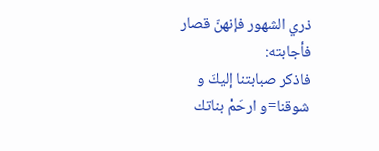ذري الشهور فإنهنّ قصار
فأجابته:
فاذكر صبابتنا إليكَ و شوقنا=و ارحَمْ بناتك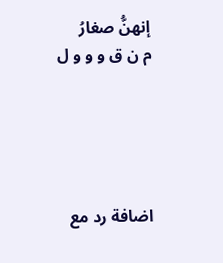إنهنُّ صغارُ
م ن ق و و و ل





اضافة رد مع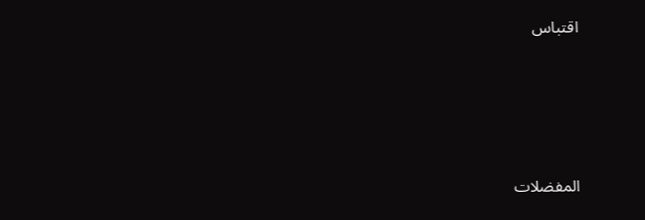اقتباس






المفضلات